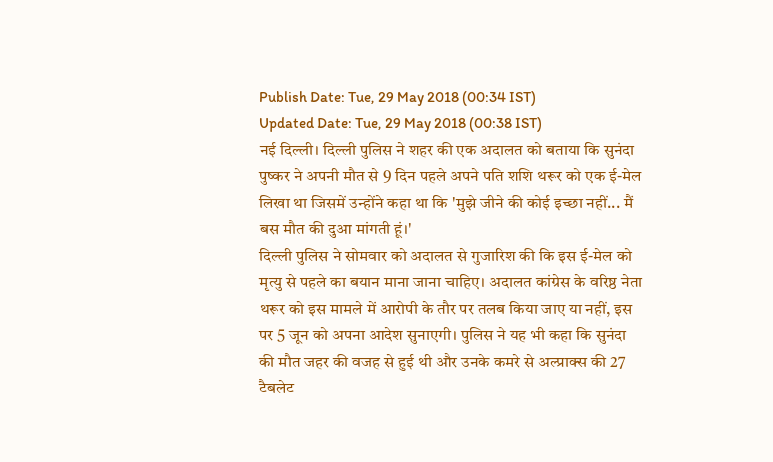Publish Date: Tue, 29 May 2018 (00:34 IST)
Updated Date: Tue, 29 May 2018 (00:38 IST)
नई दिल्ली। दिल्ली पुलिस ने शहर की एक अदालत को बताया कि सुनंदा पुष्कर ने अपनी मौत से 9 दिन पहले अपने पति शशि थरूर को एक ई-मेल लिखा था जिसमें उन्होंने कहा था कि 'मुझे जीने की कोई इच्छा नहीं... मैं बस मौत की दुआ मांगती हूं।'
दिल्ली पुलिस ने सोमवार को अदालत से गुजारिश की कि इस ई-मेल को मृत्यु से पहले का बयान माना जाना चाहिए। अदालत कांग्रेस के वरिष्ठ नेता थरूर को इस मामले में आरोपी के तौर पर तलब किया जाए या नहीं, इस पर 5 जून को अपना आदेश सुनाएगी। पुलिस ने यह भी कहा कि सुनंदा की मौत जहर की वजह से हुई थी और उनके कमरे से अल्प्राक्स की 27 टैबलेट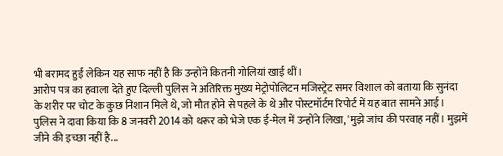भी बरामद हुईं लेकिन यह साफ नहीं है कि उन्होंने कितनी गोलियां खाई थीं।
आरोप पत्र का हवाला देते हुए दिल्ली पुलिस ने अतिरिक्त मुख्य मेट्रोपोलिटन मजिस्ट्रेट समर विशाल को बताया कि सुनंदा के शरीर पर चोट के कुछ निशान मिले थे, जो मौत होने से पहले के थे और पोस्टमॉर्टम रिपोर्ट में यह बात सामने आई।
पुलिस ने दावा किया कि 8 जनवरी 2014 को थरूर को भेजे एक ई-मेल में उन्होंने लिखा, 'मुझे जांच की परवाह नहीं। मुझमें जीने की इच्छा नहीं है...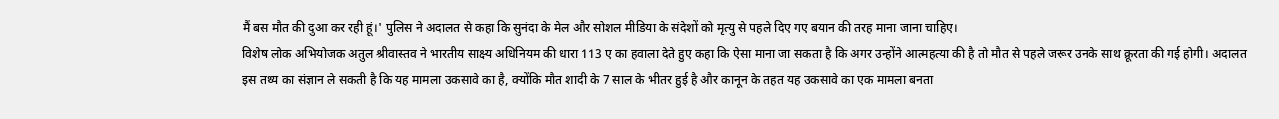मैं बस मौत की दुआ कर रही हूं।' पुलिस ने अदालत से कहा कि सुनंदा के मेल और सोशल मीडिया के संदेशों को मृत्यु से पहले दिए गए बयान की तरह माना जाना चाहिए।
विशेष लोक अभियोजक अतुल श्रीवास्तव ने भारतीय साक्ष्य अधिनियम की धारा 113 ए का हवाला देते हुए कहा कि ऐसा माना जा सकता है कि अगर उन्होंने आत्महत्या की है तो मौत से पहले जरूर उनके साथ क्रूरता की गई होगी। अदालत इस तथ्य का संज्ञान ले सकती है कि यह मामला उकसावे का है, क्योंकि मौत शादी के 7 साल के भीतर हुई है और कानून के तहत यह उकसावे का एक मामला बनता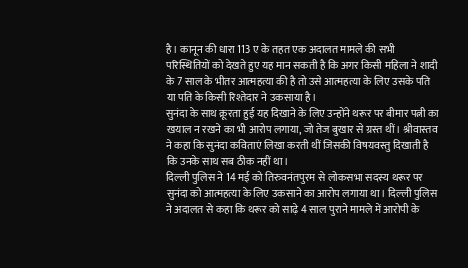है। कानून की धारा 113 ए के तहत एक अदालत मामले की सभी परिस्थितियों को देखते हुए यह मान सकती है कि अगर किसी महिला ने शादी के 7 साल के भीतर आत्महत्या की है तो उसे आत्महत्या के लिए उसके पति या पति के किसी रिश्तेदार ने उकसाया है।
सुनंदा के साथ क्रूरता हुई यह दिखाने के लिए उन्होंने थरूर पर बीमार पत्नी का खयाल न रखने का भी आरोप लगाया, जो तेज बुखार से ग्रस्त थीं। श्रीवास्तव ने कहा कि सुनंदा कविताएं लिखा करती थीं जिसकी विषयवस्तु दिखाती है कि उनके साथ सब ठीक नहीं था।
दिल्ली पुलिस ने 14 मई को तिरुवनंतपुरम से लोकसभा सदस्य थरूर पर सुनंदा को आत्महत्या के लिए उकसाने का आरोप लगाया था। दिल्ली पुलिस ने अदालत से कहा कि थरूर को साढ़े 4 साल पुराने मामले में आरोपी के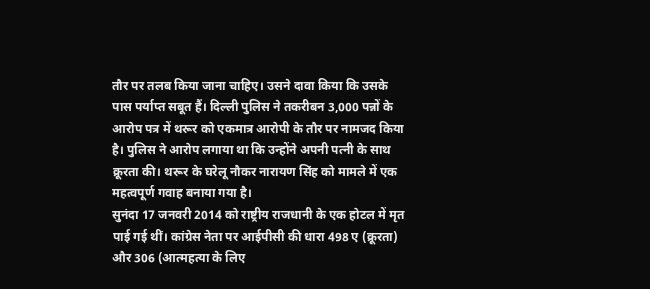तौर पर तलब किया जाना चाहिए। उसने दावा किया कि उसके पास पर्याप्त सबूत हैं। दिल्ली पुलिस ने तकरीबन 3,000 पन्नों के आरोप पत्र में थरूर को एकमात्र आरोपी के तौर पर नामजद किया है। पुलिस ने आरोप लगाया था कि उन्होंने अपनी पत्नी के साथ क्रूरता की। थरूर के घरेलू नौकर नारायण सिंह को मामले में एक महत्वपूर्ण गवाह बनाया गया है।
सुनंदा 17 जनवरी 2014 को राष्ट्रीय राजधानी के एक होटल में मृत पाई गई थीं। कांग्रेस नेता पर आईपीसी की धारा 498 ए (क्रूरता) और 306 (आत्महत्या के लिए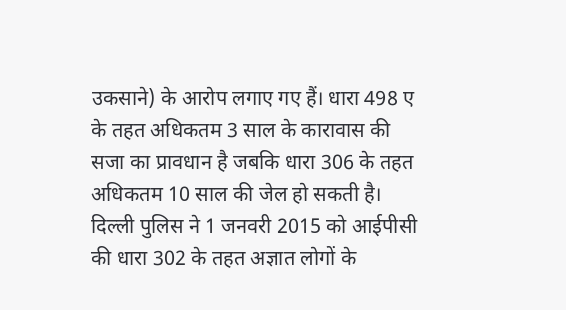उकसाने) के आरोप लगाए गए हैं। धारा 498 ए के तहत अधिकतम 3 साल के कारावास की सजा का प्रावधान है जबकि धारा 306 के तहत अधिकतम 10 साल की जेल हो सकती है। दिल्ली पुलिस ने 1 जनवरी 2015 को आईपीसी की धारा 302 के तहत अज्ञात लोगों के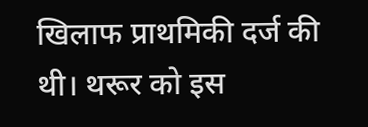खिलाफ प्राथमिकी दर्ज की थी। थरूर को इस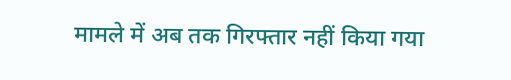मामले में अब तक गिरफ्तार नहीं किया गया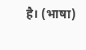है। (भाषा)